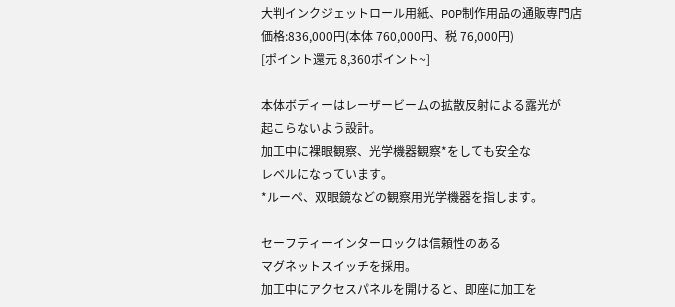大判インクジェットロール用紙、POP制作用品の通販専門店
価格:836,000円(本体 760,000円、税 76,000円)
[ポイント還元 8,360ポイント~]

本体ボディーはレーザービームの拡散反射による露光が
起こらないよう設計。
加工中に裸眼観察、光学機器観察*をしても安全な
レベルになっています。
*ルーペ、双眼鏡などの観察用光学機器を指します。

セーフティーインターロックは信頼性のある
マグネットスイッチを採用。
加工中にアクセスパネルを開けると、即座に加工を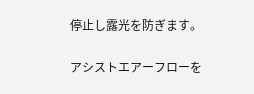停止し露光を防ぎます。

アシストエアーフローを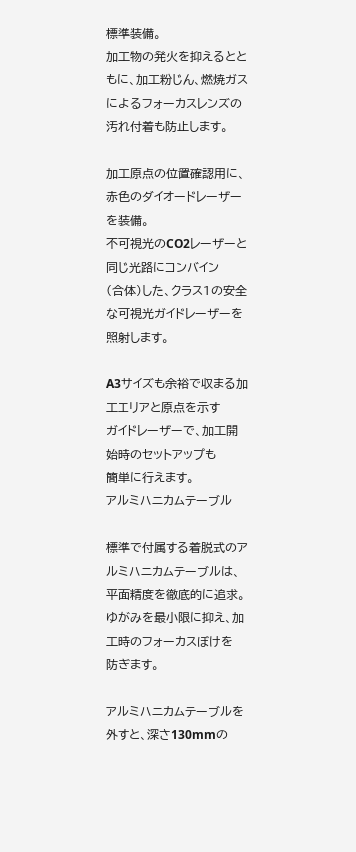標準装備。
加工物の発火を抑えるとともに、加工粉じん、燃焼ガス
によるフォーカスレンズの汚れ付着も防止します。

加工原点の位置確認用に、赤色のダイオードレーザー
を装備。
不可視光のCO2レーザーと同じ光路にコンバイン
(合体)した、クラス1の安全な可視光ガイドレーザーを
照射します。

A3サイズも余裕で収まる加工エリアと原点を示す
ガイドレーザーで、加工開始時のセットアップも
簡単に行えます。
アルミハニカムテーブル

標準で付属する着脱式のアルミハニカムテーブルは、
平面精度を徹底的に追求。
ゆがみを最小限に抑え、加工時のフォーカスぼけを
防ぎます。

アルミハニカムテーブルを外すと、深さ130mmの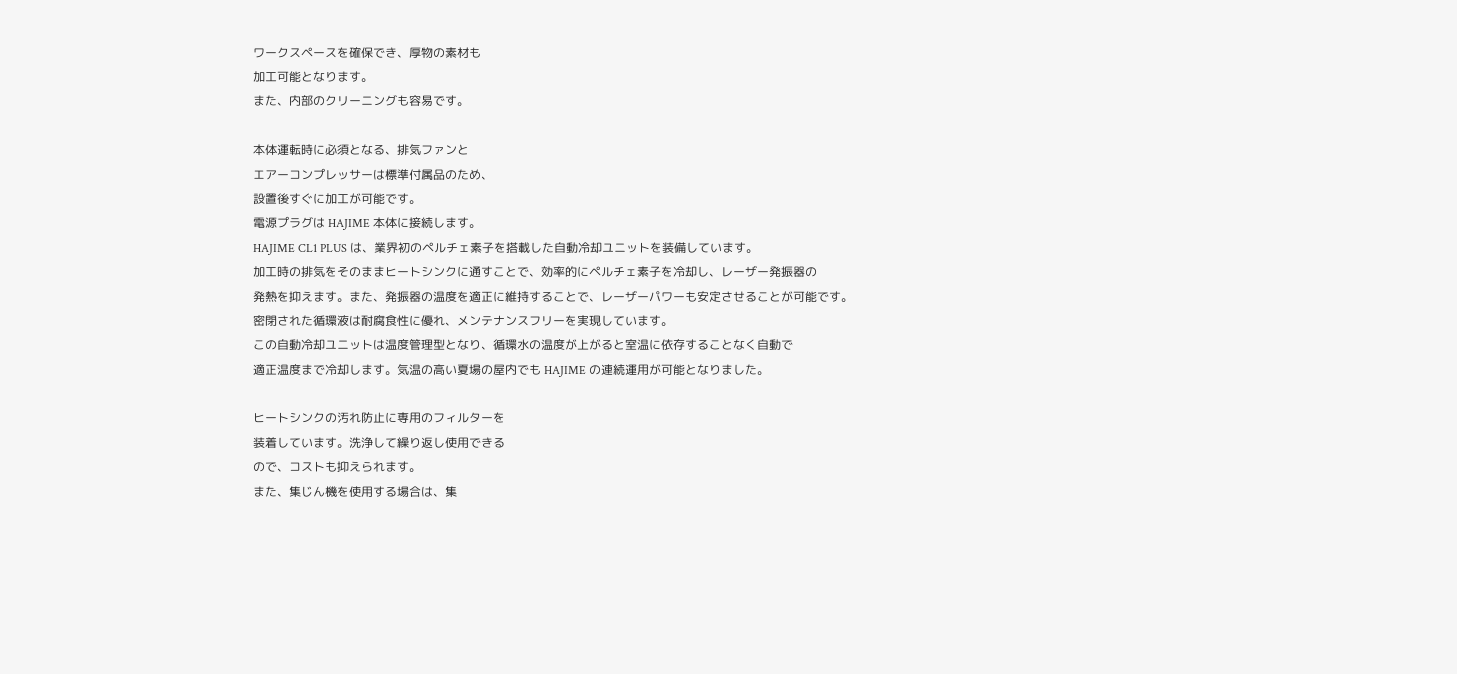ワークスペースを確保でき、厚物の素材も
加工可能となります。
また、内部のクリーニングも容易です。

本体運転時に必須となる、排気ファンと
エアーコンプレッサーは標準付属品のため、
設置後すぐに加工が可能です。
電源プラグは HAJIME 本体に接続します。
HAJIME CL1 PLUS は、業界初のペルチェ素子を搭載した自動冷却ユニットを装備しています。
加工時の排気をそのままヒートシンクに通すことで、効率的にペルチェ素子を冷却し、レーザー発振器の
発熱を抑えます。また、発振器の温度を適正に維持することで、レーザーパワーも安定させることが可能です。
密閉された循環液は耐腐食性に優れ、メンテナンスフリーを実現しています。
この自動冷却ユニットは温度管理型となり、循環水の温度が上がると室温に依存することなく自動で
適正温度まで冷却します。気温の高い夏場の屋内でも HAJIME の連続運用が可能となりました。

ヒートシンクの汚れ防止に専用のフィルターを
装着しています。洗浄して繰り返し使用できる
ので、コストも抑えられます。
また、集じん機を使用する場合は、集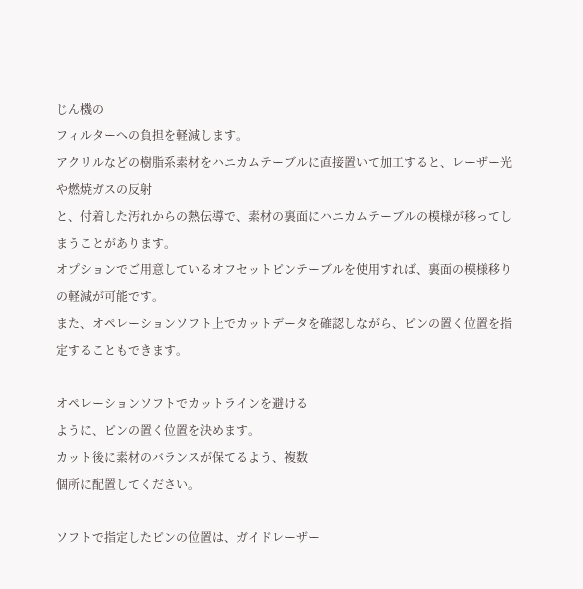じん機の
フィルターへの負担を軽減します。
アクリルなどの樹脂系素材をハニカムテーブルに直接置いて加工すると、レーザー光や燃焼ガスの反射
と、付着した汚れからの熱伝導で、素材の裏面にハニカムテーブルの模様が移ってしまうことがあります。
オプションでご用意しているオフセットピンテーブルを使用すれば、裏面の模様移りの軽減が可能です。
また、オペレーションソフト上でカットデータを確認しながら、ピンの置く位置を指定することもできます。

オペレーションソフトでカットラインを避ける
ように、ピンの置く位置を決めます。
カット後に素材のバランスが保てるよう、複数
個所に配置してください。

ソフトで指定したピンの位置は、ガイドレーザー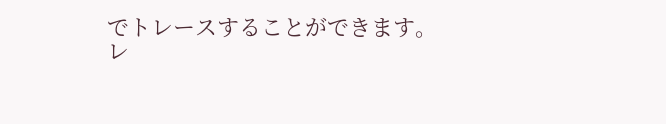でトレースすることができます。
レ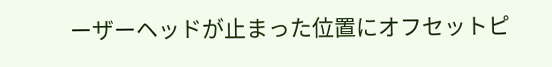ーザーヘッドが止まった位置にオフセットピ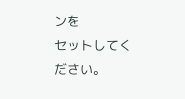ンを
セットしてください。